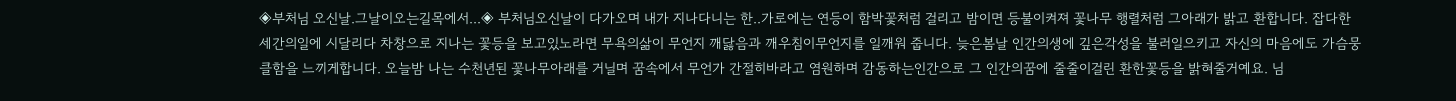◈부처님 오신날.그날이오는길목에서...◈ 부처님오신날이 다가오며 내가 지나다니는 한..가로에는 연등이 함박꽃처럼 걸리고 밤이면 등불이켜져 꽃나무 행렬처럼 그아래가 밝고 환합니다. 잡다한 세간의일에 시달리다 차창으로 지나는 꽃등을 보고있노라면 무욕의삶이 무언지 깨닳음과 깨우침이무언지를 일깨워 줍니다. 늦은봄날 인간의생에 깊은각성을 불러일으키고 자신의 마음에도 가슴뭉클함을 느끼게합니다. 오늘밤 나는 수천년된 꽃나무아래를 거닐며 꿈속에서 무언가 간절히바라고 염원하며 감동하는인간으로 그 인간의꿈에 줄줄이걸린 환한꽃등을 밝혀줄거예요. 님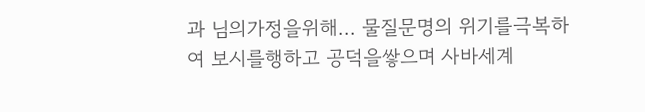과 님의가정을위해... 물질문명의 위기를극복하여 보시를행하고 공덕을쌓으며 사바세계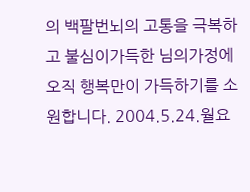의 백팔번뇌의 고통을 극복하고 불심이가득한 님의가정에 오직 행복만이 가득하기를 소원합니다. 2004.5.24.월요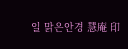일 맑은안경 慧庵 印